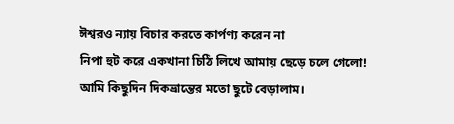ঈশ্বরও ন্যায় বিচার করতে কার্পণ্য করেন না
নিপা হুট করে একখানা চিঠি লিখে আমায় ছেড়ে চলে গেলো!
আমি কিছুদিন দিকভ্রান্তের মতো ছুটে বেড়ালাম।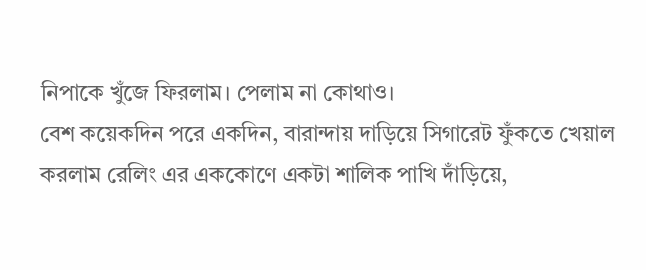নিপাকে খুঁজে ফিরলাম। পেলাম না কোথাও।
বেশ কয়েকদিন পরে একদিন, বারান্দায় দাড়িয়ে সিগারেট ফুঁকতে খেয়াল করলাম রেলিং এর এককোণে একটা শালিক পাখি দাঁড়িয়ে,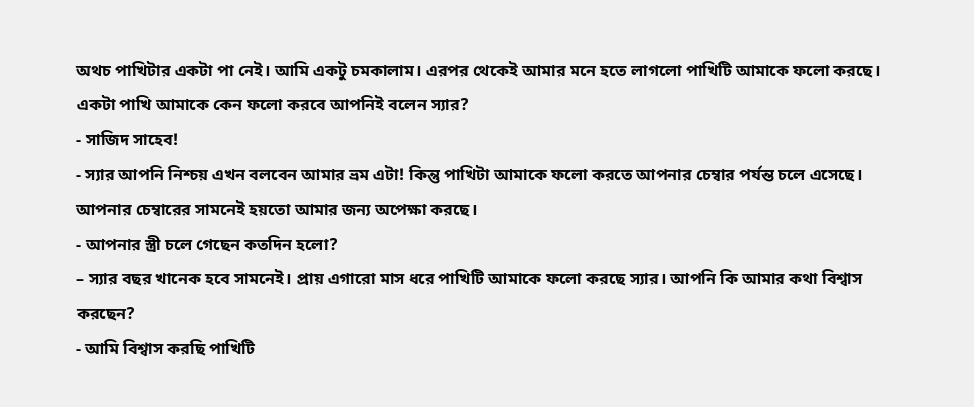অথচ পাখিটার একটা পা নেই। আমি একটু চমকালাম। এরপর থেকেই আমার মনে হতে লাগলো পাখিটি আমাকে ফলো করছে।
একটা পাখি আমাকে কেন ফলো করবে আপনিই বলেন স্যার?
- সাজিদ সাহেব!
- স্যার আপনি নিশ্চয় এখন বলবেন আমার ভ্রম এটা! কিন্তু পাখিটা আমাকে ফলো করতে আপনার চেম্বার পর্যন্ত চলে এসেছে। আপনার চেম্বারের সামনেই হয়তো আমার জন্য অপেক্ষা করছে।
- আপনার স্ত্রী চলে গেছেন কতদিন হলো?
– স্যার বছর খানেক হবে সামনেই। প্রায় এগারো মাস ধরে পাখিটি আমাকে ফলো করছে স্যার। আপনি কি আমার কথা বিশ্বাস করছেন?
- আমি বিশ্বাস করছি পাখিটি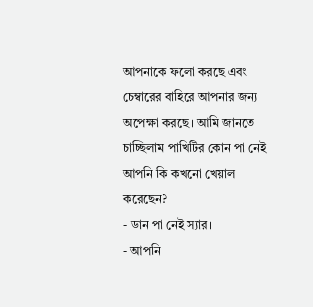আপনাকে ফলো করছে এবং চেম্বারের বাহিরে আপনার জন্য অপেক্ষা করছে। আমি জানতে চাচ্ছিলাম পাখিটির কোন পা নেই আপনি কি কখনো খেয়াল করেছেন?
- ডান পা নেই স্যার।
- আপনি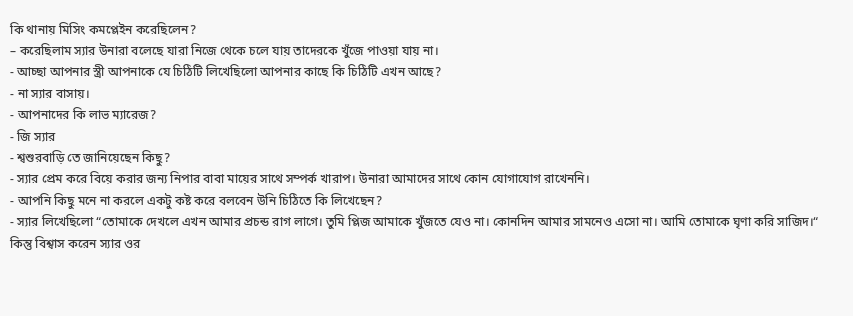কি থানায় মিসিং কমপ্লেইন করেছিলেন?
– করেছিলাম স্যার উনারা বলেছে যারা নিজে থেকে চলে যায় তাদেরকে খুঁজে পাওয়া যায় না।
- আচ্ছা আপনার স্ত্রী আপনাকে যে চিঠিটি লিখেছিলো আপনার কাছে কি চিঠিটি এখন আছে?
- না স্যার বাসায়।
- আপনাদের কি লাভ ম্যারেজ?
- জি স্যার
- শ্বশুরবাড়ি তে জানিয়েছেন কিছু?
- স্যার প্রেম করে বিয়ে করার জন্য নিপার বাবা মায়ের সাথে সম্পর্ক খারাপ। উনারা আমাদের সাথে কোন যোগাযোগ রাখেননি।
- আপনি কিছু মনে না করলে একটু কষ্ট করে বলবেন উনি চিঠিতে কি লিখেছেন?
- স্যার লিখেছিলো “তোমাকে দেখলে এখন আমার প্রচন্ড রাগ লাগে। তুমি প্লিজ আমাকে খুঁজতে যেও না। কোনদিন আমার সামনেও এসো না। আমি তোমাকে ঘৃণা করি সাজিদ।“ কিন্তু বিশ্বাস করেন স্যার ওর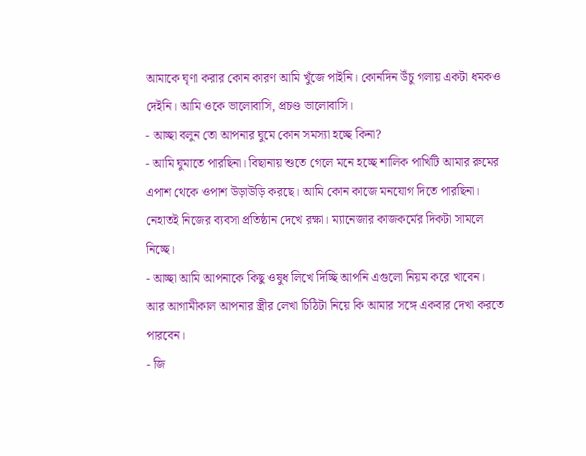আমাকে ঘৃণা করার কোন কারণ আমি খুঁজে পাইনি। কোনদিন উঁচু গলায় একটা ধমকও দেইনি। আমি ওকে ভালোবাসি, প্রচণ্ড ভালোবাসি।
- আচ্ছা বলুন তো আপনার ঘুমে কোন সমস্যা হচ্ছে কিনা?
- আমি ঘুমাতে পারছিনা। বিছানায় শুতে গেলে মনে হচ্ছে শালিক পাখিটি আমার রুমের এপাশ থেকে ওপাশ উড়াউড়ি করছে। আমি কোন কাজে মনযোগ দিতে পারছিনা। নেহাতই নিজের ব্যবসা প্রতিষ্ঠান দেখে রক্ষা। ম্যানেজার কাজকর্মের দিকটা সামলে নিচ্ছে।
- আচ্ছা আমি আপনাকে কিছু ওষুধ লিখে দিচ্ছি আপনি এগুলো নিয়ম করে খাবেন। আর আগামীকাল আপনার স্ত্রীর লেখা চিঠিটা নিয়ে কি আমার সঙ্গে একবার দেখা করতে পারবেন।
- জি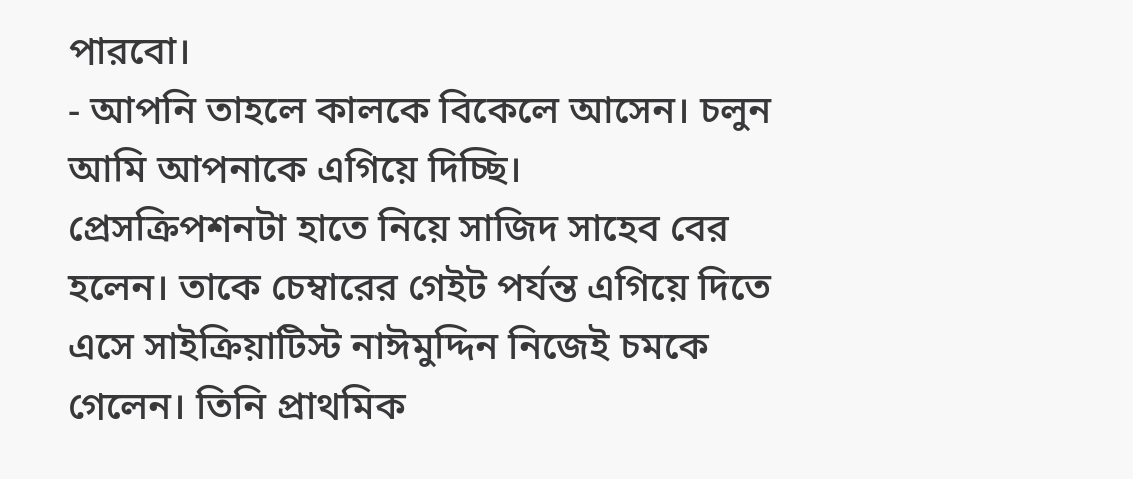পারবো।
- আপনি তাহলে কালকে বিকেলে আসেন। চলুন আমি আপনাকে এগিয়ে দিচ্ছি।
প্রেসক্রিপশনটা হাতে নিয়ে সাজিদ সাহেব বের হলেন। তাকে চেম্বারের গেইট পর্যন্ত এগিয়ে দিতে এসে সাইক্রিয়াটিস্ট নাঈমুদ্দিন নিজেই চমকে গেলেন। তিনি প্রাথমিক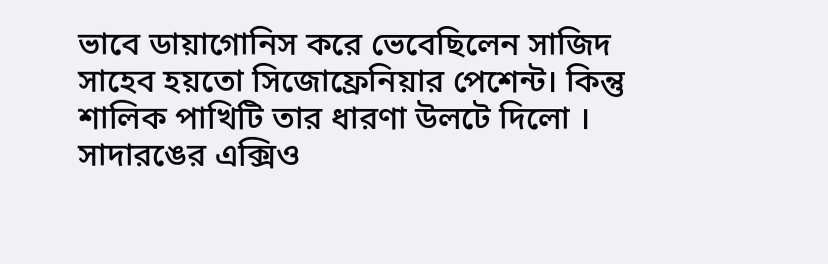ভাবে ডায়াগোনিস করে ভেবেছিলেন সাজিদ সাহেব হয়তো সিজোফ্রেনিয়ার পেশেন্ট। কিন্তু শালিক পাখিটি তার ধারণা উলটে দিলো । সাদারঙের এক্সিও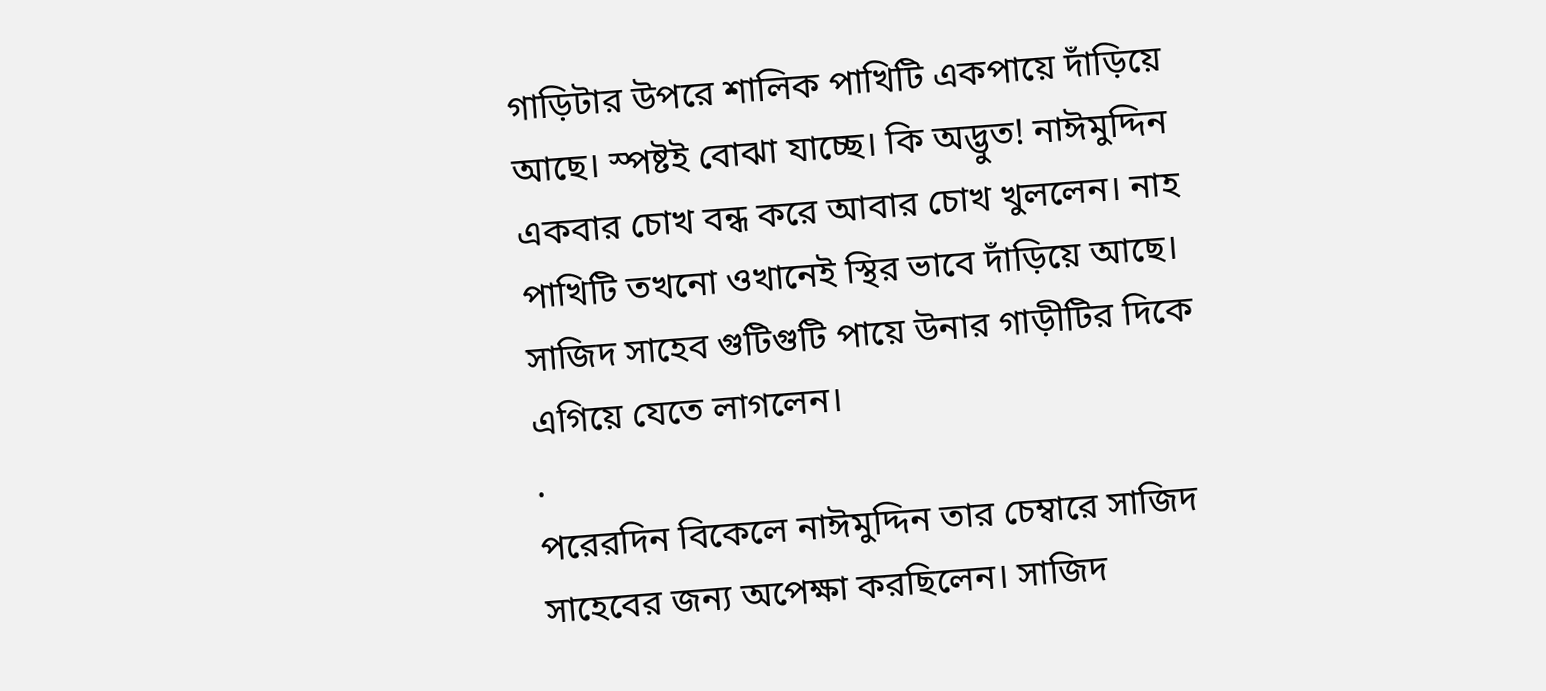গাড়িটার উপরে শালিক পাখিটি একপায়ে দাঁড়িয়ে আছে। স্পষ্টই বোঝা যাচ্ছে। কি অদ্ভুত! নাঈমুদ্দিন একবার চোখ বন্ধ করে আবার চোখ খুললেন। নাহ পাখিটি তখনো ওখানেই স্থির ভাবে দাঁড়িয়ে আছে। সাজিদ সাহেব গুটিগুটি পায়ে উনার গাড়ীটির দিকে এগিয়ে যেতে লাগলেন।
.
পরেরদিন বিকেলে নাঈমুদ্দিন তার চেম্বারে সাজিদ সাহেবের জন্য অপেক্ষা করছিলেন। সাজিদ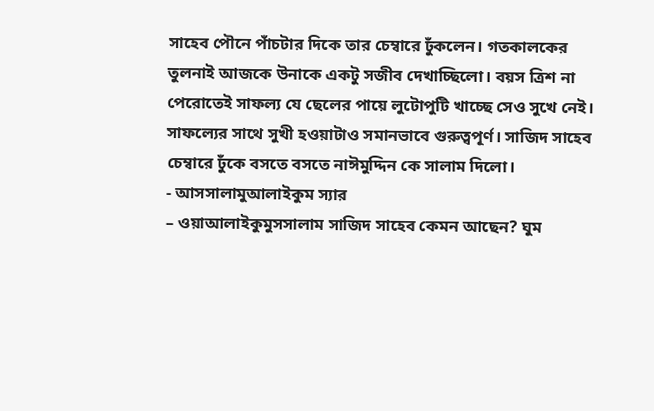সাহেব পৌনে পাঁচটার দিকে তার চেম্বারে ঢুঁকলেন। গতকালকের তুলনাই আজকে উনাকে একটু সজীব দেখাচ্ছিলো। বয়স ত্রিশ না পেরোতেই সাফল্য যে ছেলের পায়ে লুটোপুটি খাচ্ছে সেও সুখে নেই। সাফল্যের সাথে সুখী হওয়াটাও সমানভাবে গুরুত্বপূর্ণ। সাজিদ সাহেব চেম্বারে ঢুঁকে বসতে বসতে নাঈমুদ্দিন কে সালাম দিলো।
- আসসালামুআলাইকুম স্যার
– ওয়াআলাইকুমুসসালাম সাজিদ সাহেব কেমন আছেন? ঘুম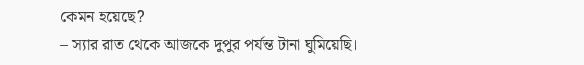কেমন হয়েছে?
– স্যার রাত থেকে আজকে দুপুর পর্যন্ত টানা ঘুমিয়েছি।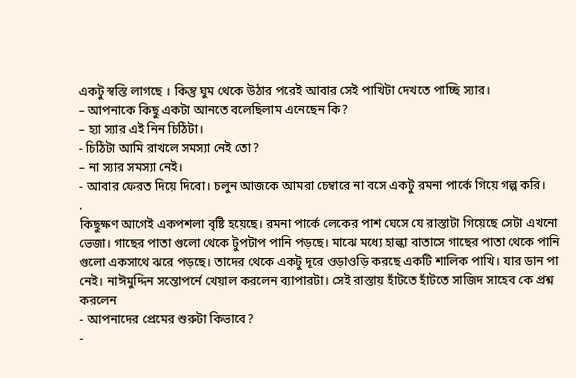একটু স্বস্তি লাগছে । কিন্তু ঘুম থেকে উঠার পরেই আবার সেই পাখিটা দেখতে পাচ্ছি স্যার।
– আপনাকে কিছু একটা আনতে বলেছিলাম এনেছেন কি?
– হ্যা স্যার এই নিন চিঠিটা।
- চিঠিটা আমি রাখলে সমস্যা নেই তো?
– না স্যার সমস্যা নেই।
- আবার ফেরত দিয়ে দিবো। চলুন আজকে আমরা চেম্বারে না বসে একটু রমনা পার্কে গিয়ে গল্প করি।
.
কিছুক্ষণ আগেই একপশলা বৃষ্টি হয়েছে। রমনা পার্কে লেকের পাশ ঘেসে যে রাস্তাটা গিয়েছে সেটা এখনো ভেজা। গাছের পাতা গুলো থেকে টুপটাপ পানি পড়ছে। মাঝে মধ্যে হাল্কা বাতাসে গাছের পাতা থেকে পানি গুলো একসাথে ঝরে পড়ছে। তাদের থেকে একটু দূরে ওড়াওড়ি করছে একটি শালিক পাখি। যার ডান পা নেই। নাঈমুদ্দিন সন্তোপর্নে খেয়াল করলেন ব্যাপারটা। সেই রাস্তায় হাঁটতে হাঁটতে সাজিদ সাহেব কে প্রশ্ন করলেন
- আপনাদের প্রেমের শুরুটা কিভাবে?
-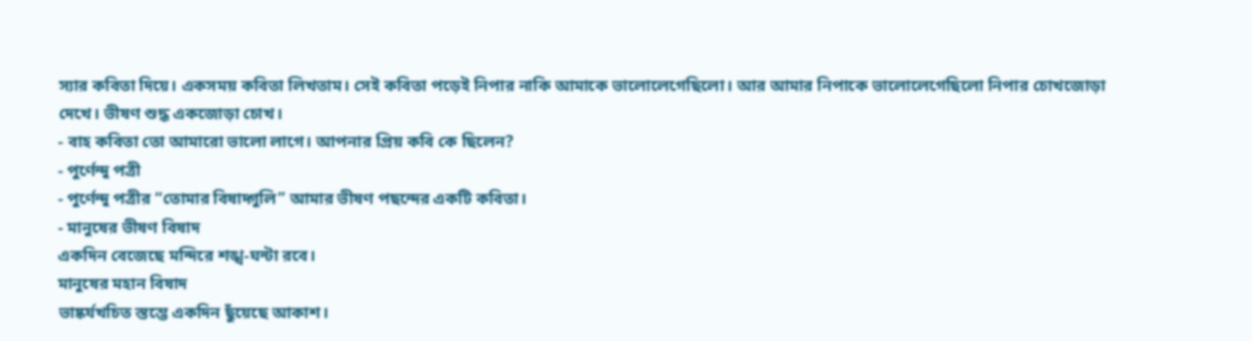স্যার কবিতা দিয়ে। একসময় কবিতা লিখতাম। সেই কবিতা পড়েই নিপার নাকি আমাকে ভালোলেগেছিলো। আর আমার নিপাকে ভালোলেগেছিলো নিপার চোখজোড়া দেখে। ভীষণ শুদ্ধ একজোড়া চোখ।
- বাহ কবিতা তো আমারো ভালো লাগে। আপনার প্রিয় কবি কে ছিলেন?
- পুর্ণেন্দু পত্রী
- পুর্ণেন্দু পত্রীর “তোমার বিষাদ্গুলি” আমার ভীষণ পছন্দের একটি কবিতা।
- মানুষের ভীষণ বিষাদ
একদিন বেজেছে মন্দিরে শঙ্খ-ঘন্টা রবে।
মানুষের মহান বিষাদ
ভাষ্কর্যখচিত স্তম্ভে একদিন ছুঁয়েছে আকাশ।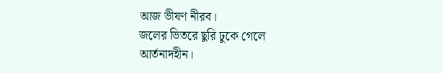আজ ভীষণ নীরব।
জলের ভিতরে ছুরি ঢুকে গেলে
আর্তনাদহীন।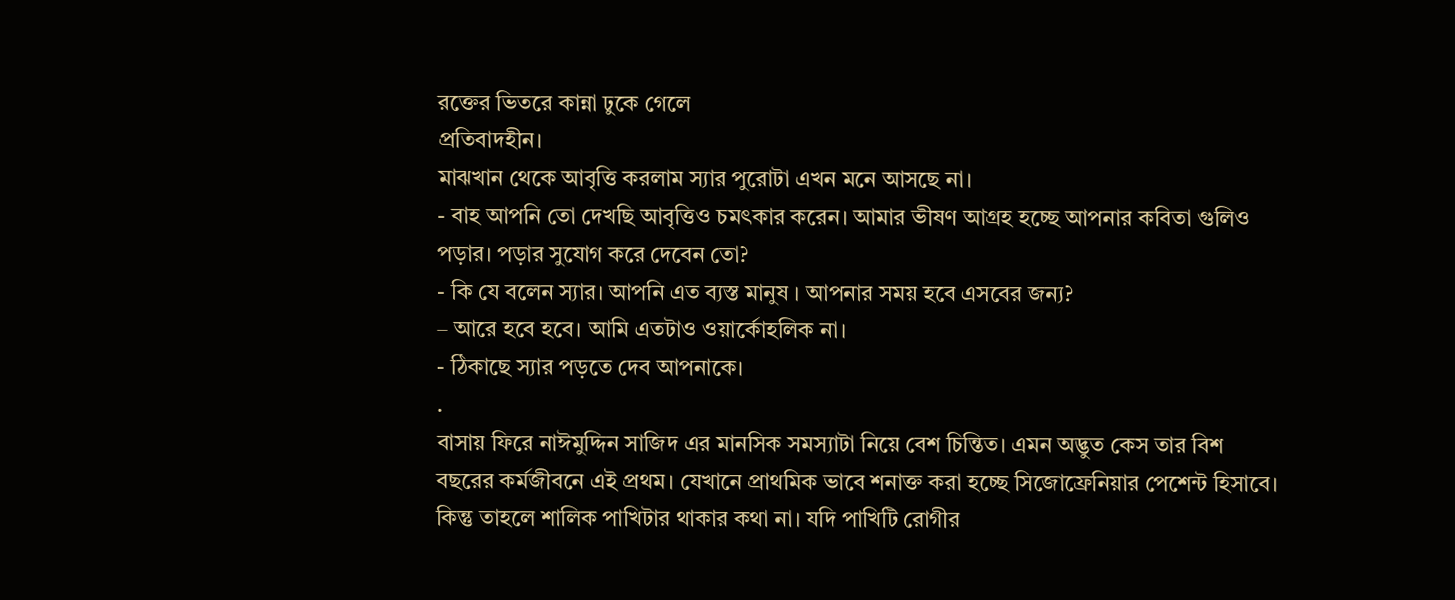রক্তের ভিতরে কান্না ঢুকে গেলে
প্রতিবাদহীন।
মাঝখান থেকে আবৃত্তি করলাম স্যার পুরোটা এখন মনে আসছে না।
- বাহ আপনি তো দেখছি আবৃত্তিও চমৎকার করেন। আমার ভীষণ আগ্রহ হচ্ছে আপনার কবিতা গুলিও পড়ার। পড়ার সুযোগ করে দেবেন তো?
- কি যে বলেন স্যার। আপনি এত ব্যস্ত মানুষ । আপনার সময় হবে এসবের জন্য?
– আরে হবে হবে। আমি এতটাও ওয়ার্কোহলিক না।
- ঠিকাছে স্যার পড়তে দেব আপনাকে।
.
বাসায় ফিরে নাঈমুদ্দিন সাজিদ এর মানসিক সমস্যাটা নিয়ে বেশ চিন্তিত। এমন অদ্ভুত কেস তার বিশ বছরের কর্মজীবনে এই প্রথম। যেখানে প্রাথমিক ভাবে শনাক্ত করা হচ্ছে সিজোফ্রেনিয়ার পেশেন্ট হিসাবে। কিন্তু তাহলে শালিক পাখিটার থাকার কথা না। যদি পাখিটি রোগীর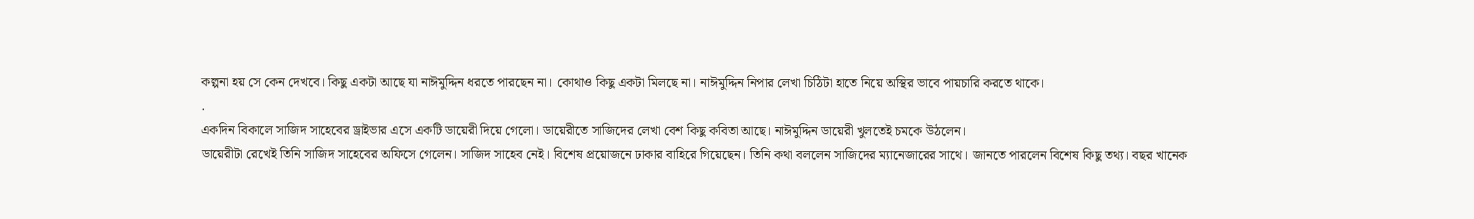কল্পনা হয় সে কেন দেখবে। কিছু একটা আছে যা নাঈমুদ্দিন ধরতে পারছেন না। কোথাও কিছু একটা মিলছে না। নাঈমুদ্দিন নিপার লেখা চিঠিটা হাতে নিয়ে অস্থির ভাবে পায়চারি করতে থাকে।
.
একদিন বিকালে সাজিদ সাহেবের ড্রাইভার এসে একটি ডায়েরী দিয়ে গেলো। ডায়েরীতে সাজিদের লেখা বেশ কিছু কবিতা আছে। নাঈমুদ্দিন ডায়েরী খুলতেই চমকে উঠলেন।
ডায়েরীটা রেখেই তিনি সাজিদ সাহেবের অফিসে গেলেন। সাজিদ সাহেব নেই। বিশেষ প্রয়োজনে ঢাকার বাহিরে গিয়েছেন। তিনি কথা বললেন সাজিদের ম্যানেজারের সাথে। জানতে পারলেন বিশেষ কিছু তথ্য। বছর খানেক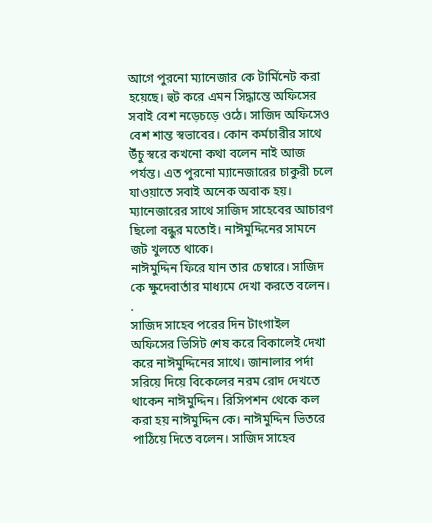আগে পুরনো ম্যানেজার কে টার্মিনেট করা হয়েছে। হুট করে এমন সিদ্ধান্তে অফিসের সবাই বেশ নড়েচড়ে ওঠে। সাজিদ অফিসেও বেশ শান্ত স্বভাবের। কোন কর্মচারীর সাথে উঁচু স্বরে কখনো কথা বলেন নাই আজ পর্যন্ত। এত পুরনো ম্যানেজারের চাকুরী চলে যাওয়াতে সবাই অনেক অবাক হয়। ম্যানেজারের সাথে সাজিদ সাহেবের আচারণ ছিলো বন্ধুর মতোই। নাঈমুদ্দিনের সামনে জট খুলতে থাকে।
নাঈমুদ্দিন ফিরে যান তার চেম্বারে। সাজিদ কে ক্ষুদেবার্তার মাধ্যমে দেখা করতে বলেন।
.
সাজিদ সাহেব পরের দিন টাংগাইল অফিসের ভিসিট শেষ করে বিকালেই দেখা করে নাঈমুদ্দিনের সাথে। জানালার পর্দা সরিয়ে দিয়ে বিকেলের নরম রোদ দেখতে থাকেন নাঈমুদ্দিন। রিসিপশন থেকে কল করা হয় নাঈমুদ্দিন কে। নাঈমুদ্দিন ভিতরে পাঠিয়ে দিতে বলেন। সাজিদ সাহেব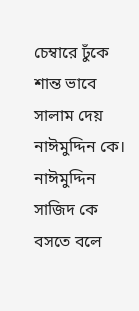চেম্বারে ঢুঁকে শান্ত ভাবে সালাম দেয় নাঈমুদ্দিন কে। নাঈমুদ্দিন সাজিদ কে বসতে বলে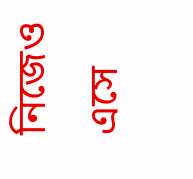নিজেও এসে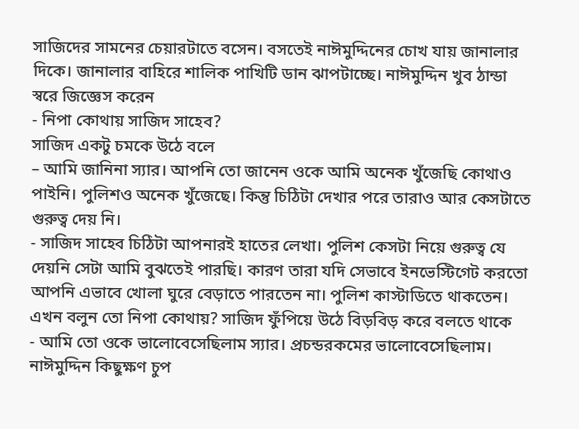সাজিদের সামনের চেয়ারটাতে বসেন। বসতেই নাঈমুদ্দিনের চোখ যায় জানালার দিকে। জানালার বাহিরে শালিক পাখিটি ডান ঝাপটাচ্ছে। নাঈমুদ্দিন খুব ঠান্ডা স্বরে জিজ্ঞেস করেন
- নিপা কোথায় সাজিদ সাহেব?
সাজিদ একটু চমকে উঠে বলে
– আমি জানিনা স্যার। আপনি তো জানেন ওকে আমি অনেক খুঁজেছি কোথাও পাইনি। পুলিশও অনেক খুঁজেছে। কিন্তু চিঠিটা দেখার পরে তারাও আর কেসটাতে গুরুত্ব দেয় নি।
- সাজিদ সাহেব চিঠিটা আপনারই হাতের লেখা। পুলিশ কেসটা নিয়ে গুরুত্ব যে দেয়নি সেটা আমি বুঝতেই পারছি। কারণ তারা যদি সেভাবে ইনভেস্টিগেট করতো আপনি এভাবে খোলা ঘুরে বেড়াতে পারতেন না। পুলিশ কাস্টাডিতে থাকতেন। এখন বলুন তো নিপা কোথায়? সাজিদ ফুঁপিয়ে উঠে বিড়বিড় করে বলতে থাকে
- আমি তো ওকে ভালোবেসেছিলাম স্যার। প্রচন্ডরকমের ভালোবেসেছিলাম।
নাঈমুদ্দিন কিছুক্ষণ চুপ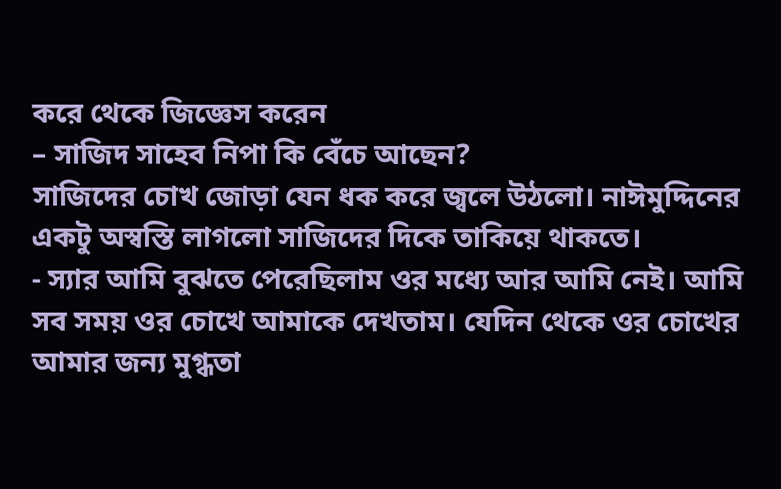করে থেকে জিজ্ঞেস করেন
– সাজিদ সাহেব নিপা কি বেঁচে আছেন?
সাজিদের চোখ জোড়া যেন ধক করে জ্বলে উঠলো। নাঈমুদ্দিনের একটু অস্বস্তি লাগলো সাজিদের দিকে তাকিয়ে থাকতে।
- স্যার আমি বুঝতে পেরেছিলাম ওর মধ্যে আর আমি নেই। আমি সব সময় ওর চোখে আমাকে দেখতাম। যেদিন থেকে ওর চোখের আমার জন্য মুগ্ধতা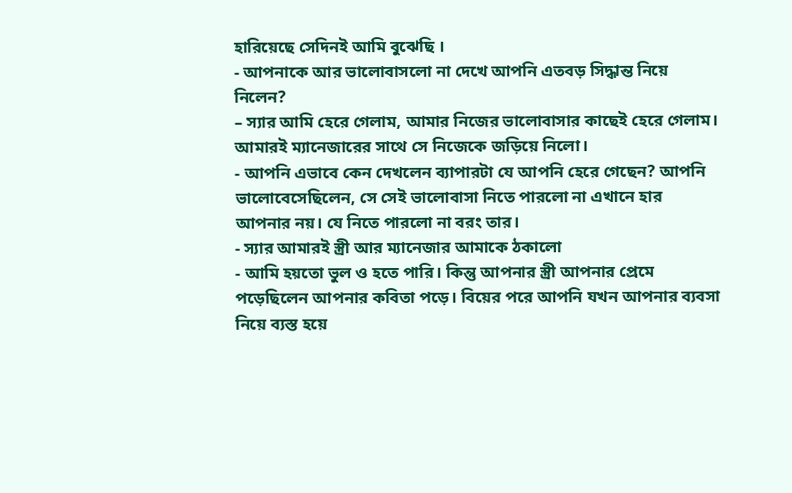হারিয়েছে সেদিনই আমি বুঝেছি ।
- আপনাকে আর ভালোবাসলো না দেখে আপনি এতবড় সিদ্ধান্ত নিয়ে নিলেন?
– স্যার আমি হেরে গেলাম, আমার নিজের ভালোবাসার কাছেই হেরে গেলাম। আমারই ম্যানেজারের সাথে সে নিজেকে জড়িয়ে নিলো।
- আপনি এভাবে কেন দেখলেন ব্যাপারটা যে আপনি হেরে গেছেন? আপনি ভালোবেসেছিলেন, সে সেই ভালোবাসা নিতে পারলো না এখানে হার আপনার নয়। যে নিতে পারলো না বরং তার।
- স্যার আমারই স্ত্রী আর ম্যানেজার আমাকে ঠকালো
- আমি হয়তো ভুল ও হতে পারি। কিন্তু আপনার স্ত্রী আপনার প্রেমে পড়েছিলেন আপনার কবিতা পড়ে। বিয়ের পরে আপনি যখন আপনার ব্যবসা নিয়ে ব্যস্ত হয়ে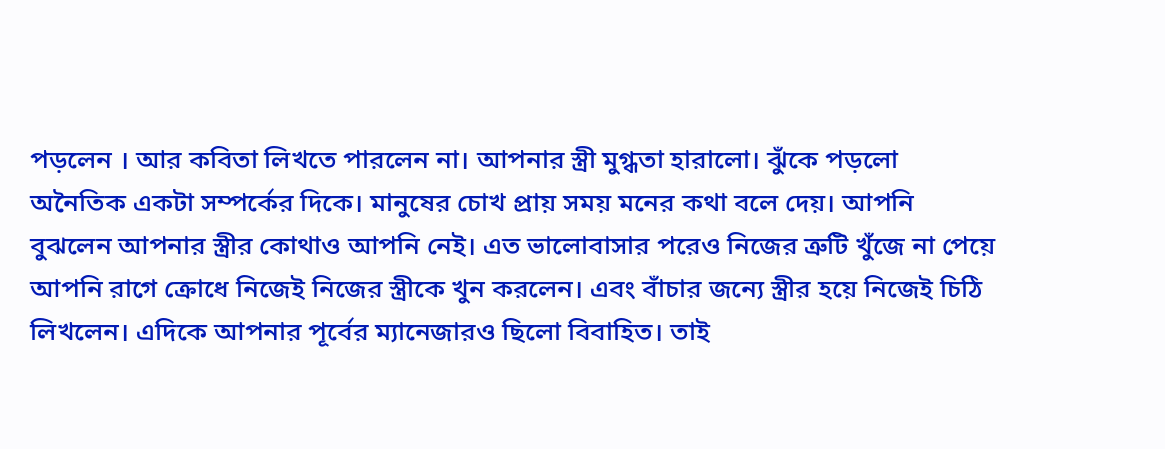পড়লেন । আর কবিতা লিখতে পারলেন না। আপনার স্ত্রী মুগ্ধতা হারালো। ঝুঁকে পড়লো অনৈতিক একটা সম্পর্কের দিকে। মানুষের চোখ প্রায় সময় মনের কথা বলে দেয়। আপনি বুঝলেন আপনার স্ত্রীর কোথাও আপনি নেই। এত ভালোবাসার পরেও নিজের ত্রুটি খুঁজে না পেয়ে আপনি রাগে ক্রোধে নিজেই নিজের স্ত্রীকে খুন করলেন। এবং বাঁচার জন্যে স্ত্রীর হয়ে নিজেই চিঠি লিখলেন। এদিকে আপনার পূর্বের ম্যানেজারও ছিলো বিবাহিত। তাই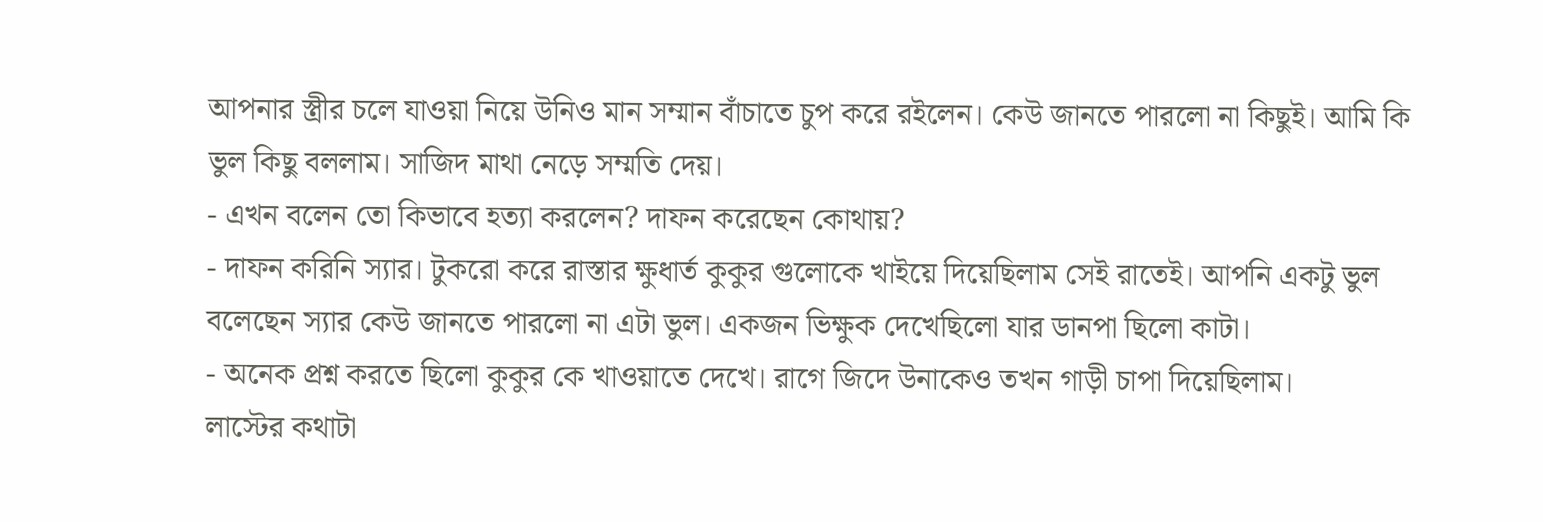আপনার স্ত্রীর চলে যাওয়া নিয়ে উনিও মান সম্মান বাঁচাতে চুপ করে রইলেন। কেউ জানতে পারলো না কিছুই। আমি কি ভুল কিছু বললাম। সাজিদ মাথা নেড়ে সম্মতি দেয়।
- এখন বলেন তো কিভাবে হত্যা করলেন? দাফন করেছেন কোথায়?
- দাফন করিনি স্যার। টুকরো করে রাস্তার ক্ষুধার্ত কুকুর গুলোকে খাইয়ে দিয়েছিলাম সেই রাতেই। আপনি একটু ভুল বলেছেন স্যার কেউ জানতে পারলো না এটা ভুল। একজন ভিক্ষুক দেখেছিলো যার ডানপা ছিলো কাটা।
- অনেক প্রশ্ন করতে ছিলো কুকুর কে খাওয়াতে দেখে। রাগে জিদে উনাকেও তখন গাড়ী চাপা দিয়েছিলাম।
লাস্টের কথাটা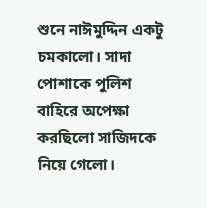শুনে নাঈমুদ্দিন একটু চমকালো। সাদা পোশাকে পুলিশ বাহিরে অপেক্ষা করছিলো সাজিদকে নিয়ে গেলো।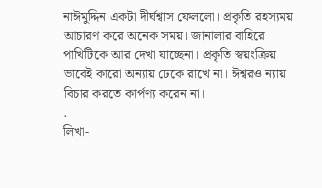নাঈমুদ্দিন একটা দীর্ঘশ্বাস ফেললো। প্রকৃতি রহস্যময় আচারণ করে অনেক সময়। জানালার বাহিরে পাখিটিকে আর দেখা যাচ্ছেনা। প্রকৃতি স্বয়ংক্রিয় ভাবেই কারো অন্যায় ঢেকে রাখে না। ঈশ্বরও ন্যায় বিচার করতে কার্পণ্য করেন না।
.
লিখা-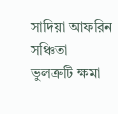সাদিয়া আফরিন সঞ্চিতা
ভুলত্রুটি ক্ষমা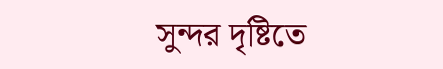সুন্দর দৃষ্টিতে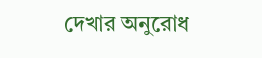দেখার অনুরোধ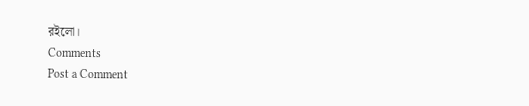রইলো।
Comments
Post a Comment